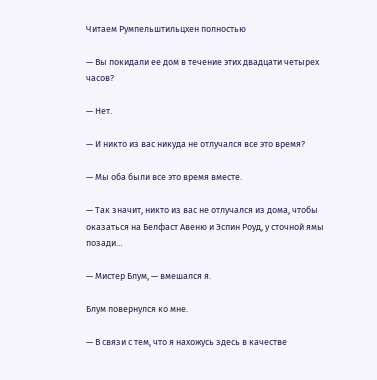Читаем Румпельштильцхен полностью

— Вы покидали ее дом в течение этих двадцати четырех часов?

— Нет.

— И никто из вас никуда не отлучался все это время?

— Мы оба были все это время вместе.

— Так значит, никто из вас не отлучался из дома, чтобы оказаться на Белфаст Авеню и Эспин Роуд, у сточной ямы позади…

— Мистер Блум, — вмешался я.

Блум повернулся ко мне.

— В связи с тем, что я нахожусь здесь в качестве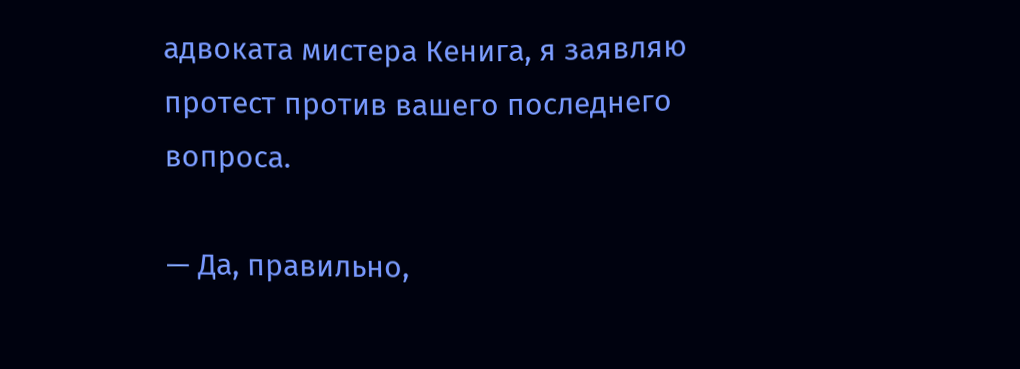адвоката мистера Кенига, я заявляю протест против вашего последнего вопроса.

— Да, правильно,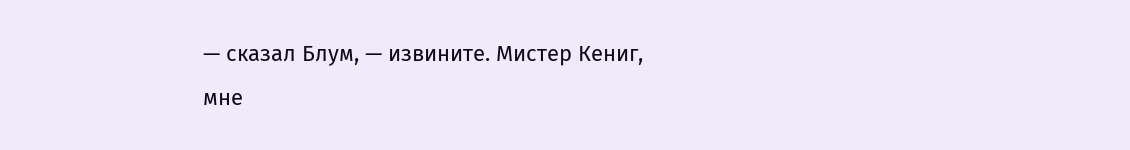— сказал Блум, — извините. Мистер Кениг, мне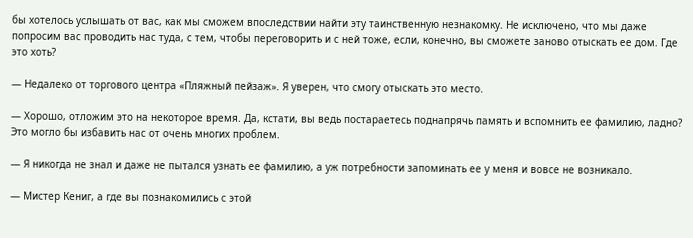бы хотелось услышать от вас, как мы сможем впоследствии найти эту таинственную незнакомку. Не исключено, что мы даже попросим вас проводить нас туда, с тем, чтобы переговорить и с ней тоже, если, конечно, вы сможете заново отыскать ее дом. Где это хоть?

— Недалеко от торгового центра «Пляжный пейзаж». Я уверен, что смогу отыскать это место.

— Хорошо, отложим это на некоторое время. Да, кстати, вы ведь постараетесь поднапрячь память и вспомнить ее фамилию, ладно? Это могло бы избавить нас от очень многих проблем.

— Я никогда не знал и даже не пытался узнать ее фамилию, а уж потребности запоминать ее у меня и вовсе не возникало.

— Мистер Кениг, а где вы познакомились с этой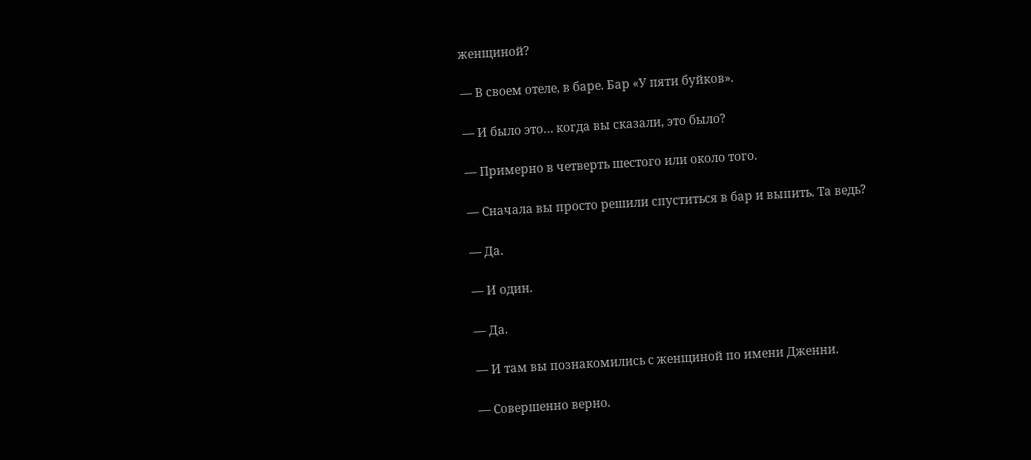женщиной?

— В своем отеле, в баре. Бар «У пяти буйков».

— И было это… когда вы сказали, это было?

— Примерно в четверть шестого или около того.

— Сначала вы просто решили спуститься в бар и выпить. Та ведь?

— Да.

— И один.

— Да.

— И там вы познакомились с женщиной по имени Дженни.

— Совершенно верно.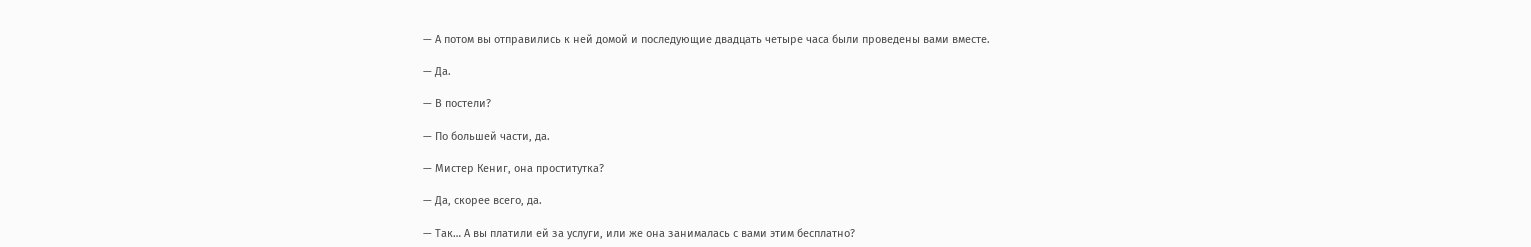— А потом вы отправились к ней домой и последующие двадцать четыре часа были проведены вами вместе.

— Да.

— В постели?

— По большей части, да.

— Мистер Кениг, она проститутка?

— Да, скорее всего, да.

— Так… А вы платили ей за услуги, или же она занималась с вами этим бесплатно?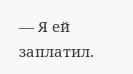— Я ей заплатил.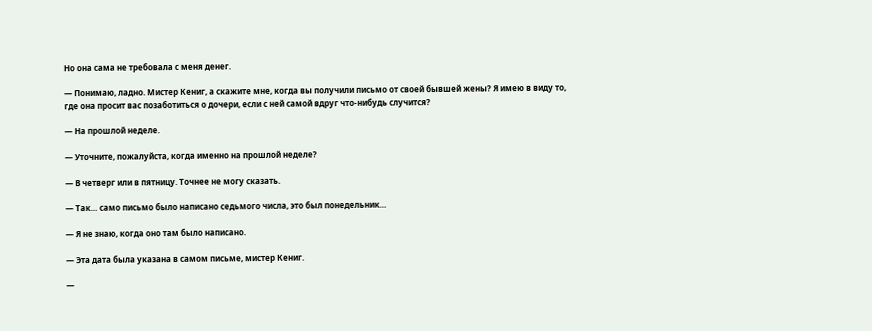Но она сама не требовала с меня денег.

— Понимаю, ладно. Мистер Кениг, а скажите мне, когда вы получили письмо от своей бывшей жены? Я имею в виду то, где она просит вас позаботиться о дочери, если с ней самой вдруг что-нибудь случится?

— На прошлой неделе.

— Уточните, пожалуйста, когда именно на прошлой неделе?

— В четверг или в пятницу. Точнее не могу сказать.

— Так… само письмо было написано седьмого числа, это был понедельник…

— Я не знаю, когда оно там было написано.

— Эта дата была указана в самом письме, мистер Кениг.

—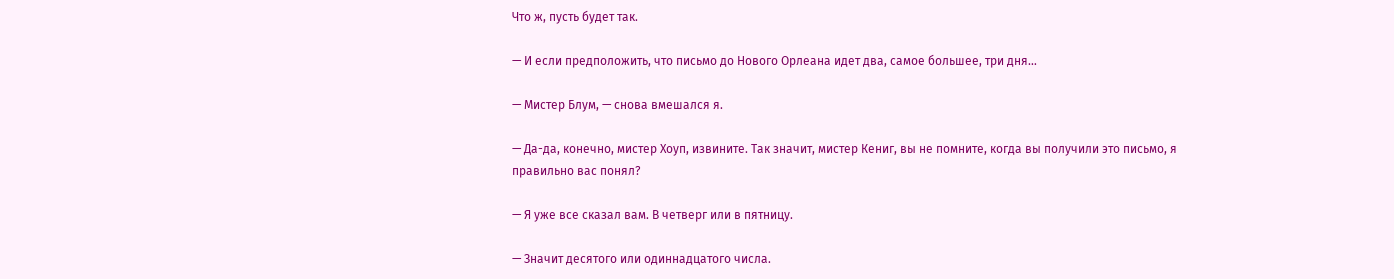Что ж, пусть будет так.

— И если предположить, что письмо до Нового Орлеана идет два, самое большее, три дня…

— Мистер Блум, — снова вмешался я.

— Да-да, конечно, мистер Хоуп, извините. Так значит, мистер Кениг, вы не помните, когда вы получили это письмо, я правильно вас понял?

— Я уже все сказал вам. В четверг или в пятницу.

— Значит десятого или одиннадцатого числа.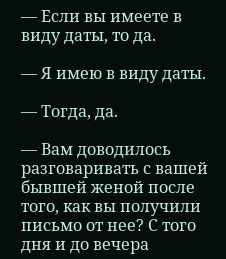— Если вы имеете в виду даты, то да.

— Я имею в виду даты.

— Тогда, да.

— Вам доводилось разговаривать с вашей бывшей женой после того, как вы получили письмо от нее? С того дня и до вечера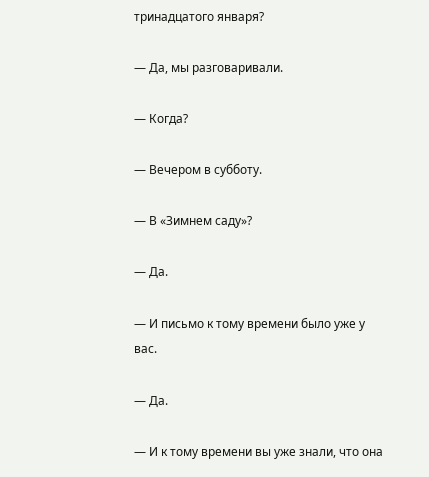тринадцатого января?

— Да, мы разговаривали.

— Когда?

— Вечером в субботу.

— В «Зимнем саду»?

— Да.

— И письмо к тому времени было уже у вас.

— Да.

— И к тому времени вы уже знали, что она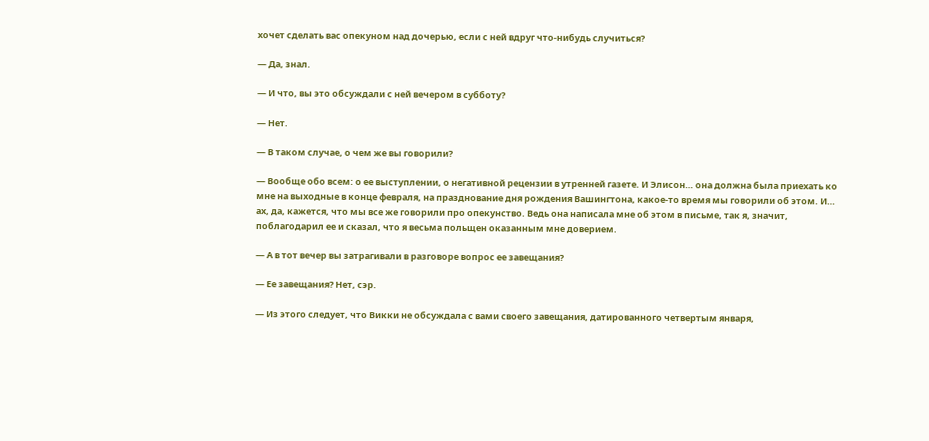хочет сделать вас опекуном над дочерью, если с ней вдруг что-нибудь случиться?

— Да, знал.

— И что, вы это обсуждали с ней вечером в субботу?

— Нет.

— В таком случае, о чем же вы говорили?

— Вообще обо всем: о ее выступлении, о негативной рецензии в утренней газете. И Элисон… она должна была приехать ко мне на выходные в конце февраля, на празднование дня рождения Вашингтона, какое-то время мы говорили об этом. И… ах, да, кажется, что мы все же говорили про опекунство. Ведь она написала мне об этом в письме, так я, значит, поблагодарил ее и сказал, что я весьма польщен оказанным мне доверием.

— А в тот вечер вы затрагивали в разговоре вопрос ее завещания?

— Ее завещания? Нет, сэр.

— Из этого следует, что Викки не обсуждала с вами своего завещания, датированного четвертым января,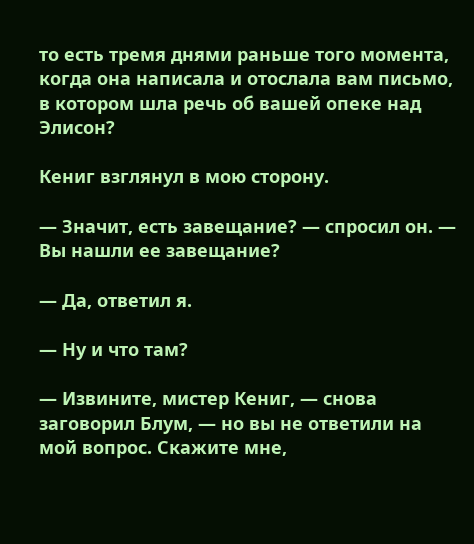то есть тремя днями раньше того момента, когда она написала и отослала вам письмо, в котором шла речь об вашей опеке над Элисон?

Кениг взглянул в мою сторону.

— Значит, есть завещание? — спросил он. — Вы нашли ее завещание?

— Да, ответил я.

— Ну и что там?

— Извините, мистер Кениг, — снова заговорил Блум, — но вы не ответили на мой вопрос. Скажите мне,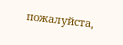пожалуйста,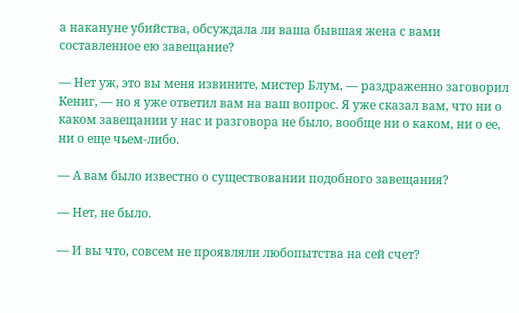а накануне убийства, обсуждала ли ваша бывшая жена с вами составленное ею завещание?

— Нет уж, это вы меня извините, мистер Блум, — раздраженно заговорил Кениг, — но я уже ответил вам на ваш вопрос. Я уже сказал вам, что ни о каком завещании у нас и разговора не было, вообще ни о каком, ни о ее, ни о еще чьем-либо.

— А вам было известно о существовании подобного завещания?

— Нет, не было.

— И вы что, совсем не проявляли любопытства на сей счет?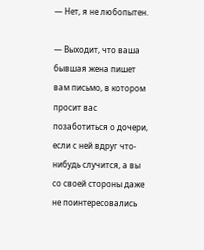— Нет, я не любопытен.

— Выходит, что ваша бывшая жена пишет вам письмо, в котором просит вас позаботиться о дочери, если с ней вдруг что-нибудь случится, а вы со своей стороны даже не поинтересовались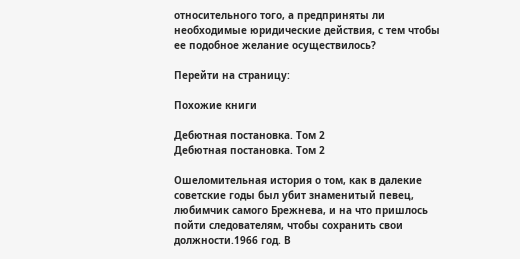относительного того, а предприняты ли необходимые юридические действия, с тем чтобы ее подобное желание осуществилось?

Перейти на страницу:

Похожие книги

Дебютная постановка. Том 2
Дебютная постановка. Том 2

Ошеломительная история о том, как в далекие советские годы был убит знаменитый певец, любимчик самого Брежнева, и на что пришлось пойти следователям, чтобы сохранить свои должности.1966 год. В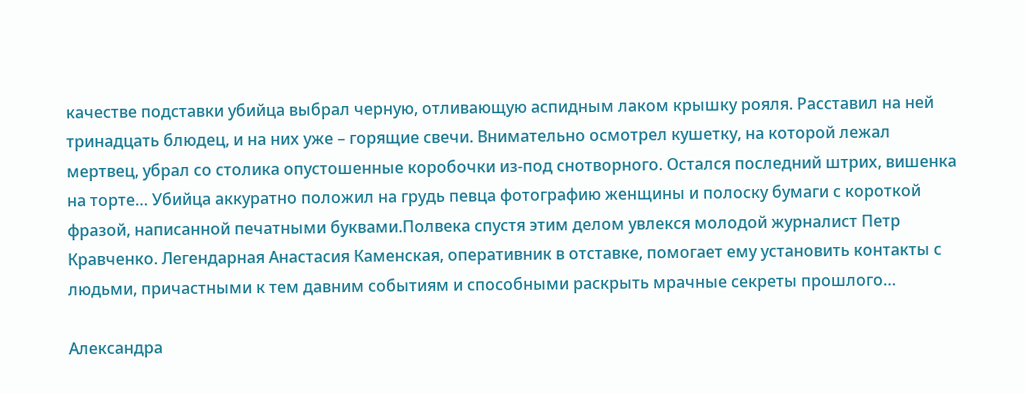качестве подставки убийца выбрал черную, отливающую аспидным лаком крышку рояля. Расставил на ней тринадцать блюдец, и на них уже – горящие свечи. Внимательно осмотрел кушетку, на которой лежал мертвец, убрал со столика опустошенные коробочки из-под снотворного. Остался последний штрих, вишенка на торте… Убийца аккуратно положил на грудь певца фотографию женщины и полоску бумаги с короткой фразой, написанной печатными буквами.Полвека спустя этим делом увлекся молодой журналист Петр Кравченко. Легендарная Анастасия Каменская, оперативник в отставке, помогает ему установить контакты с людьми, причастными к тем давним событиям и способными раскрыть мрачные секреты прошлого…

Александра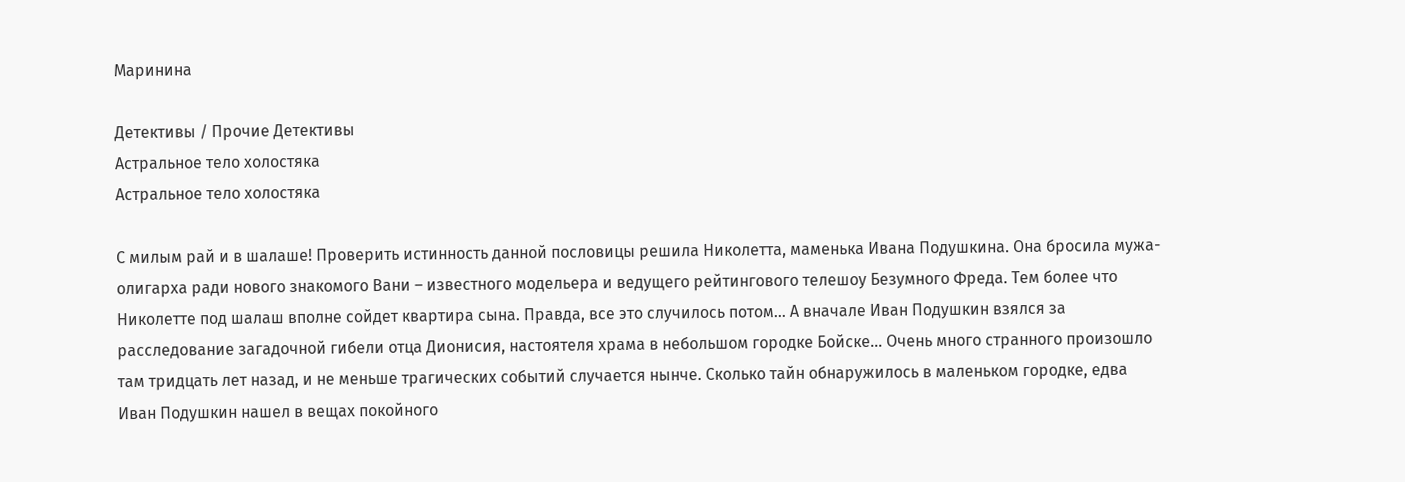Маринина

Детективы / Прочие Детективы
Астральное тело холостяка
Астральное тело холостяка

С милым рай и в шалаше! Проверить истинность данной пословицы решила Николетта, маменька Ивана Подушкина. Она бросила мужа-олигарха ради нового знакомого Вани – известного модельера и ведущего рейтингового телешоу Безумного Фреда. Тем более что Николетте под шалаш вполне сойдет квартира сына. Правда, все это случилось потом… А вначале Иван Подушкин взялся за расследование загадочной гибели отца Дионисия, настоятеля храма в небольшом городке Бойске… Очень много странного произошло там тридцать лет назад, и не меньше трагических событий случается нынче. Сколько тайн обнаружилось в маленьком городке, едва Иван Подушкин нашел в вещах покойного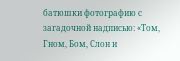батюшки фотографию с загадочной надписью: «Том, Гном, Бом, Слон и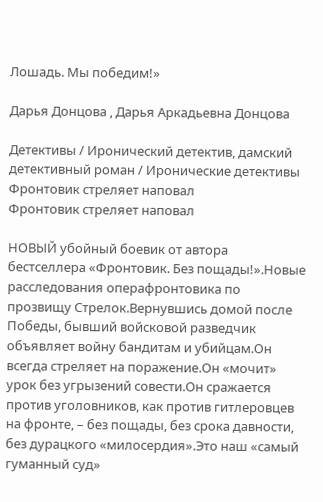Лошадь. Мы победим!»

Дарья Донцова , Дарья Аркадьевна Донцова

Детективы / Иронический детектив, дамский детективный роман / Иронические детективы
Фронтовик стреляет наповал
Фронтовик стреляет наповал

НОВЫЙ убойный боевик от автора бестселлера «Фронтовик. Без пощады!».Новые расследования операфронтовика по прозвищу Стрелок.Вернувшись домой после Победы, бывший войсковой разведчик объявляет войну бандитам и убийцам.Он всегда стреляет на поражение.Он «мочит» урок без угрызений совести.Он сражается против уголовников, как против гитлеровцев на фронте, – без пощады, без срока давности, без дурацкого «милосердия».Это наш «самый гуманный суд»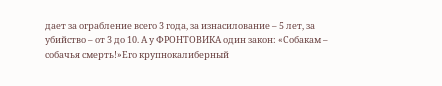дает за ограбление всего 3 года, за изнасилование – 5 лет, за убийство – от 3 до 10. А у ФРОНТОВИКА один закон: «Собакам – собачья смерть!»Его крупнокалиберный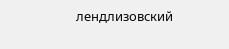лендлизовский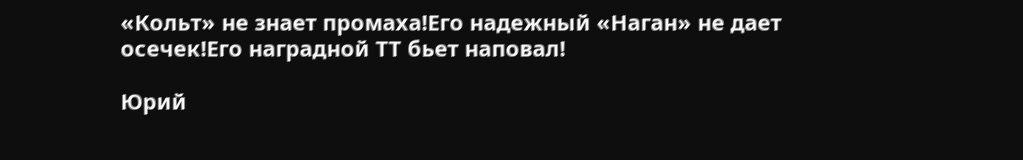«Кольт» не знает промаха!Его надежный «Наган» не дает осечек!Его наградной ТТ бьет наповал!

Юрий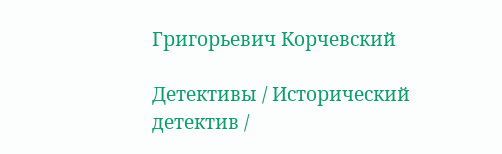Григорьевич Корчевский

Детективы / Исторический детектив /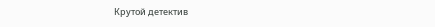Крутой детектив